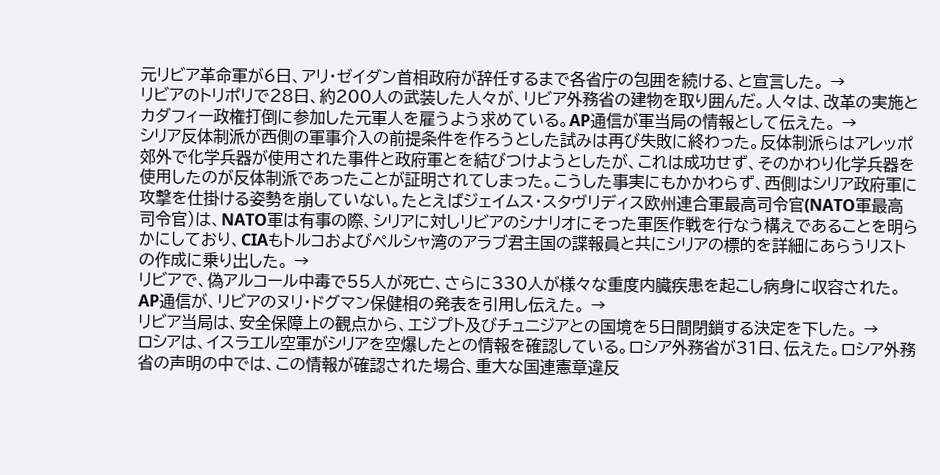元リビア革命軍が6日、アリ・ゼイダン首相政府が辞任するまで各省庁の包囲を続ける、と宣言した。 →
リビアのトリポリで28日、約200人の武装した人々が、リビア外務省の建物を取り囲んだ。人々は、改革の実施とカダフィー政権打倒に参加した元軍人を雇うよう求めている。AP通信が軍当局の情報として伝えた。 →
シリア反体制派が西側の軍事介入の前提条件を作ろうとした試みは再び失敗に終わった。反体制派らはアレッポ郊外で化学兵器が使用された事件と政府軍とを結びつけようとしたが、これは成功せず、そのかわり化学兵器を使用したのが反体制派であったことが証明されてしまった。こうした事実にもかかわらず、西側はシリア政府軍に攻撃を仕掛ける姿勢を崩していない。たとえばジェイムス・スタヴリディス欧州連合軍最高司令官(NATO軍最高司令官)は、NATO軍は有事の際、シリアに対しリビアのシナリオにそった軍医作戦を行なう構えであることを明らかにしており、CIAもトルコおよびペルシャ湾のアラブ君主国の諜報員と共にシリアの標的を詳細にあらうリストの作成に乗り出した。 →
リビアで、偽アルコール中毒で55人が死亡、さらに330人が様々な重度内臓疾患を起こし病身に収容された。AP通信が、リビアのヌリ・ドグマン保健相の発表を引用し伝えた。 →
リビア当局は、安全保障上の観点から、エジプト及びチュニジアとの国境を5日間閉鎖する決定を下した。 →
ロシアは、イスラエル空軍がシリアを空爆したとの情報を確認している。ロシア外務省が31日、伝えた。ロシア外務省の声明の中では、この情報が確認された場合、重大な国連憲章違反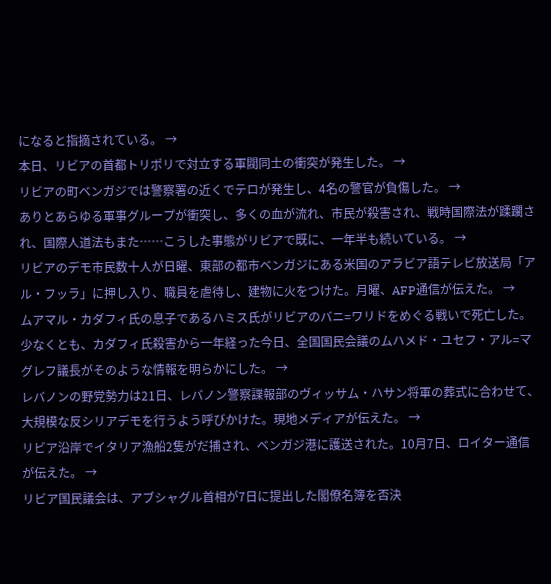になると指摘されている。 →
本日、リビアの首都トリポリで対立する軍閥同士の衝突が発生した。 →
リビアの町ベンガジでは警察署の近くでテロが発生し、4名の警官が負傷した。 →
ありとあらゆる軍事グループが衝突し、多くの血が流れ、市民が殺害され、戦時国際法が蹂躙され、国際人道法もまた……こうした事態がリビアで既に、一年半も続いている。 →
リビアのデモ市民数十人が日曜、東部の都市ベンガジにある米国のアラビア語テレビ放送局「アル・フッラ」に押し入り、職員を虐待し、建物に火をつけた。月曜、AFP通信が伝えた。 →
ムアマル・カダフィ氏の息子であるハミス氏がリビアのバニ=ワリドをめぐる戦いで死亡した。少なくとも、カダフィ氏殺害から一年経った今日、全国国民会議のムハメド・ユセフ・アル=マグレフ議長がそのような情報を明らかにした。 →
レバノンの野党勢力は21日、レバノン警察諜報部のヴィッサム・ハサン将軍の葬式に合わせて、大規模な反シリアデモを行うよう呼びかけた。現地メディアが伝えた。 →
リビア沿岸でイタリア漁船2隻がだ捕され、ベンガジ港に護送された。10月7日、ロイター通信が伝えた。 →
リビア国民議会は、アブシャグル首相が7日に提出した閣僚名簿を否決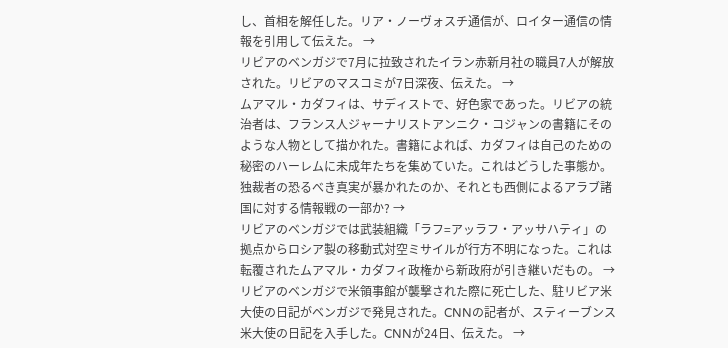し、首相を解任した。リア・ノーヴォスチ通信が、ロイター通信の情報を引用して伝えた。 →
リビアのベンガジで7月に拉致されたイラン赤新月社の職員7人が解放された。リビアのマスコミが7日深夜、伝えた。 →
ムアマル・カダフィは、サディストで、好色家であった。リビアの統治者は、フランス人ジャーナリストアンニク・コジャンの書籍にそのような人物として描かれた。書籍によれば、カダフィは自己のための秘密のハーレムに未成年たちを集めていた。これはどうした事態か。独裁者の恐るべき真実が暴かれたのか、それとも西側によるアラブ諸国に対する情報戦の一部か? →
リビアのベンガジでは武装組織「ラフ=アッラフ・アッサハティ」の拠点からロシア製の移動式対空ミサイルが行方不明になった。これは転覆されたムアマル・カダフィ政権から新政府が引き継いだもの。 →
リビアのベンガジで米領事館が襲撃された際に死亡した、駐リビア米大使の日記がベンガジで発見された。CNNの記者が、スティーブンス米大使の日記を入手した。CNNが24日、伝えた。 →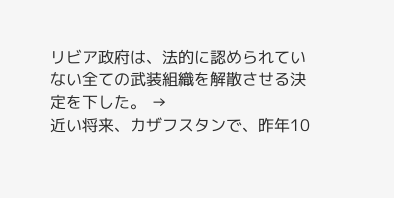リビア政府は、法的に認められていない全ての武装組織を解散させる決定を下した。 →
近い将来、カザフスタンで、昨年10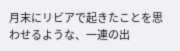月末にリビアで起きたことを思わせるような、一連の出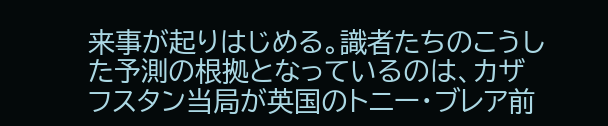来事が起りはじめる。識者たちのこうした予測の根拠となっているのは、カザフスタン当局が英国のトニー・ブレア前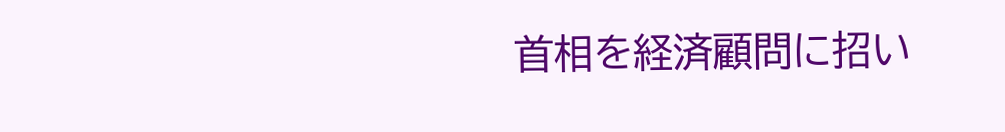首相を経済顧問に招い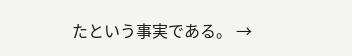たという事実である。 →